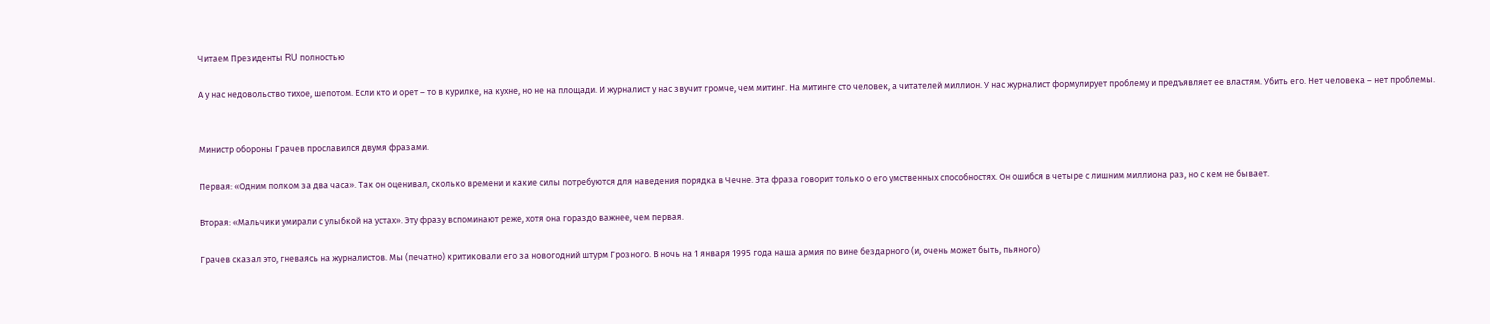Читаем Президенты RU полностью

А у нас недовольство тихое, шепотом. Если кто и орет – то в курилке, на кухне, но не на площади. И журналист у нас звучит громче, чем митинг. На митинге сто человек, а читателей миллион. У нас журналист формулирует проблему и предъявляет ее властям. Убить его. Нет человека – нет проблемы.


Министр обороны Грачев прославился двумя фразами.

Первая: «Одним полком за два часа». Так он оценивал, сколько времени и какие силы потребуются для наведения порядка в Чечне. Эта фраза говорит только о его умственных способностях. Он ошибся в четыре с лишним миллиона раз, но с кем не бывает.

Вторая: «Мальчики умирали с улыбкой на устах». Эту фразу вспоминают реже, хотя она гораздо важнее, чем первая.

Грачев сказал это, гневаясь на журналистов. Мы (печатно) критиковали его за новогодний штурм Грозного. В ночь на 1 января 1995 года наша армия по вине бездарного (и, очень может быть, пьяного)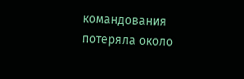командования потеряла около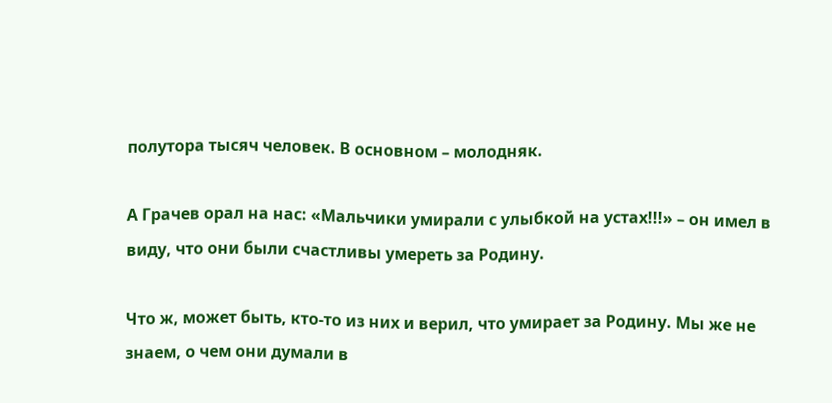полутора тысяч человек. В основном – молодняк.

А Грачев орал на нас: «Мальчики умирали с улыбкой на устах!!!» – он имел в виду, что они были счастливы умереть за Родину.

Что ж, может быть, кто-то из них и верил, что умирает за Родину. Мы же не знаем, о чем они думали в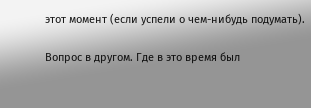этот момент (если успели о чем-нибудь подумать).

Вопрос в другом. Где в это время был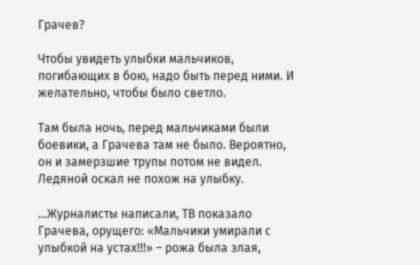Грачев?

Чтобы увидеть улыбки мальчиков, погибающих в бою, надо быть перед ними. И желательно, чтобы было светло.

Там была ночь, перед мальчиками были боевики, а Грачева там не было. Вероятно, он и замерзшие трупы потом не видел. Ледяной оскал не похож на улыбку.

…Журналисты написали, ТВ показало Грачева, орущего: «Мальчики умирали с улыбкой на устах!!!» – рожа была злая,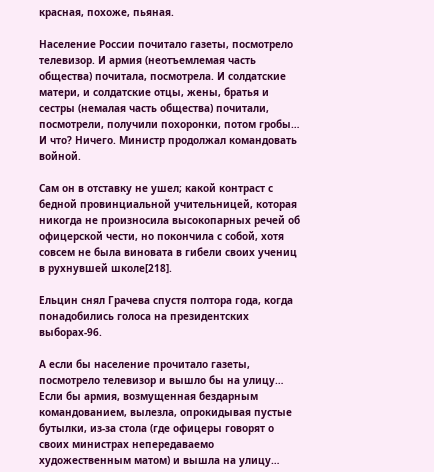красная, похоже, пьяная.

Население России почитало газеты, посмотрело телевизор. И армия (неотъемлемая часть общества) почитала, посмотрела. И солдатские матери, и солдатские отцы, жены, братья и сестры (немалая часть общества) почитали, посмотрели, получили похоронки, потом гробы… И что? Ничего. Министр продолжал командовать войной.

Сам он в отставку не ушел; какой контраст с бедной провинциальной учительницей, которая никогда не произносила высокопарных речей об офицерской чести, но покончила с собой, хотя совсем не была виновата в гибели своих учениц в рухнувшей школе[218].

Ельцин снял Грачева спустя полтора года, когда понадобились голоса на президентских выборах-96.

А если бы население прочитало газеты, посмотрело телевизор и вышло бы на улицу… Если бы армия, возмущенная бездарным командованием, вылезла, опрокидывая пустые бутылки, из-за стола (где офицеры говорят о своих министрах непередаваемо художественным матом) и вышла на улицу…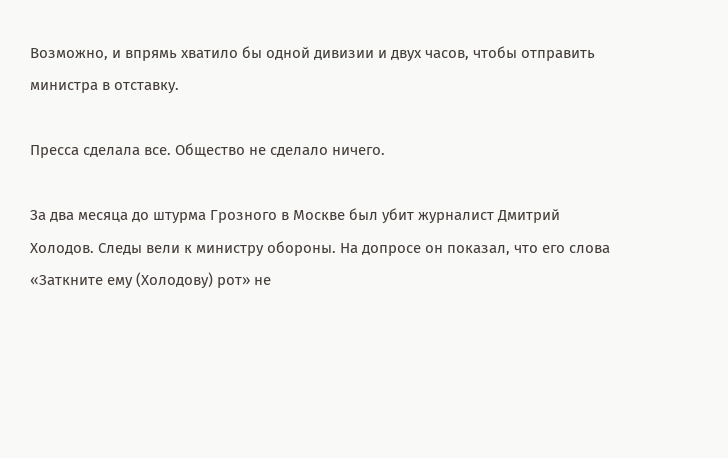Возможно, и впрямь хватило бы одной дивизии и двух часов, чтобы отправить министра в отставку.

Пресса сделала все. Общество не сделало ничего.

За два месяца до штурма Грозного в Москве был убит журналист Дмитрий Холодов. Следы вели к министру обороны. На допросе он показал, что его слова «Заткните ему (Холодову) рот» не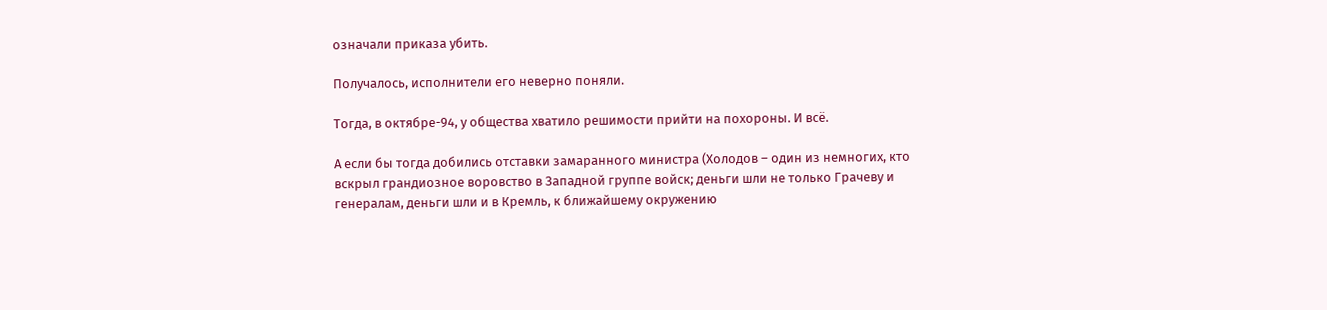означали приказа убить.

Получалось, исполнители его неверно поняли.

Тогда, в октябре-94, у общества хватило решимости прийти на похороны. И всё.

А если бы тогда добились отставки замаранного министра (Холодов – один из немногих, кто вскрыл грандиозное воровство в Западной группе войск; деньги шли не только Грачеву и генералам, деньги шли и в Кремль, к ближайшему окружению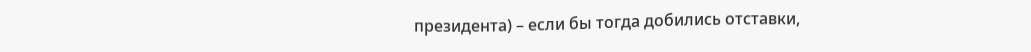президента) – если бы тогда добились отставки,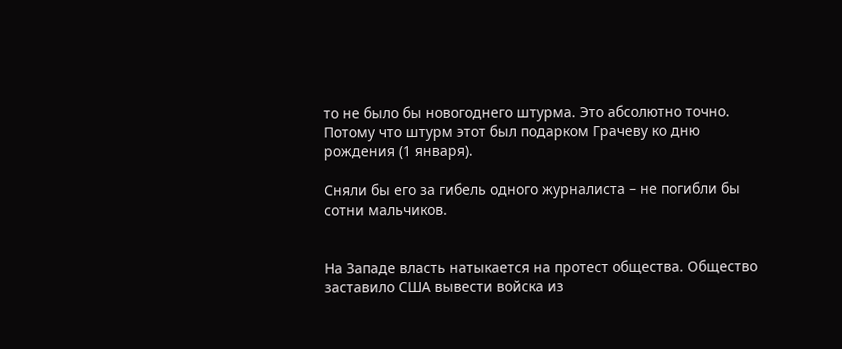то не было бы новогоднего штурма. Это абсолютно точно. Потому что штурм этот был подарком Грачеву ко дню рождения (1 января).

Сняли бы его за гибель одного журналиста – не погибли бы сотни мальчиков.


На Западе власть натыкается на протест общества. Общество заставило США вывести войска из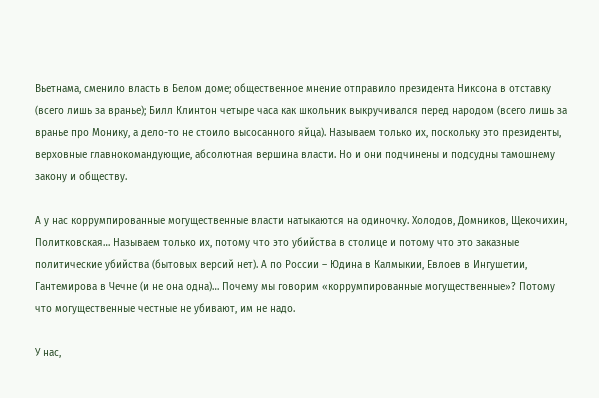Вьетнама, сменило власть в Белом доме; общественное мнение отправило президента Никсона в отставку (всего лишь за вранье); Билл Клинтон четыре часа как школьник выкручивался перед народом (всего лишь за вранье про Монику, а дело-то не стоило высосанного яйца). Называем только их, поскольку это президенты, верховные главнокомандующие, абсолютная вершина власти. Но и они подчинены и подсудны тамошнему закону и обществу.

А у нас коррумпированные могущественные власти натыкаются на одиночку. Холодов, Домников, Щекочихин, Политковская… Называем только их, потому что это убийства в столице и потому что это заказные политические убийства (бытовых версий нет). А по России – Юдина в Калмыкии, Евлоев в Ингушетии, Гантемирова в Чечне (и не она одна)… Почему мы говорим «коррумпированные могущественные»? Потому что могущественные честные не убивают, им не надо.

У нас,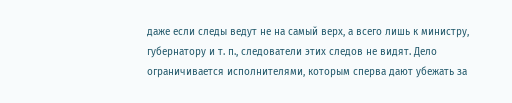даже если следы ведут не на самый верх, а всего лишь к министру, губернатору и т. п., следователи этих следов не видят. Дело ограничивается исполнителями, которым сперва дают убежать за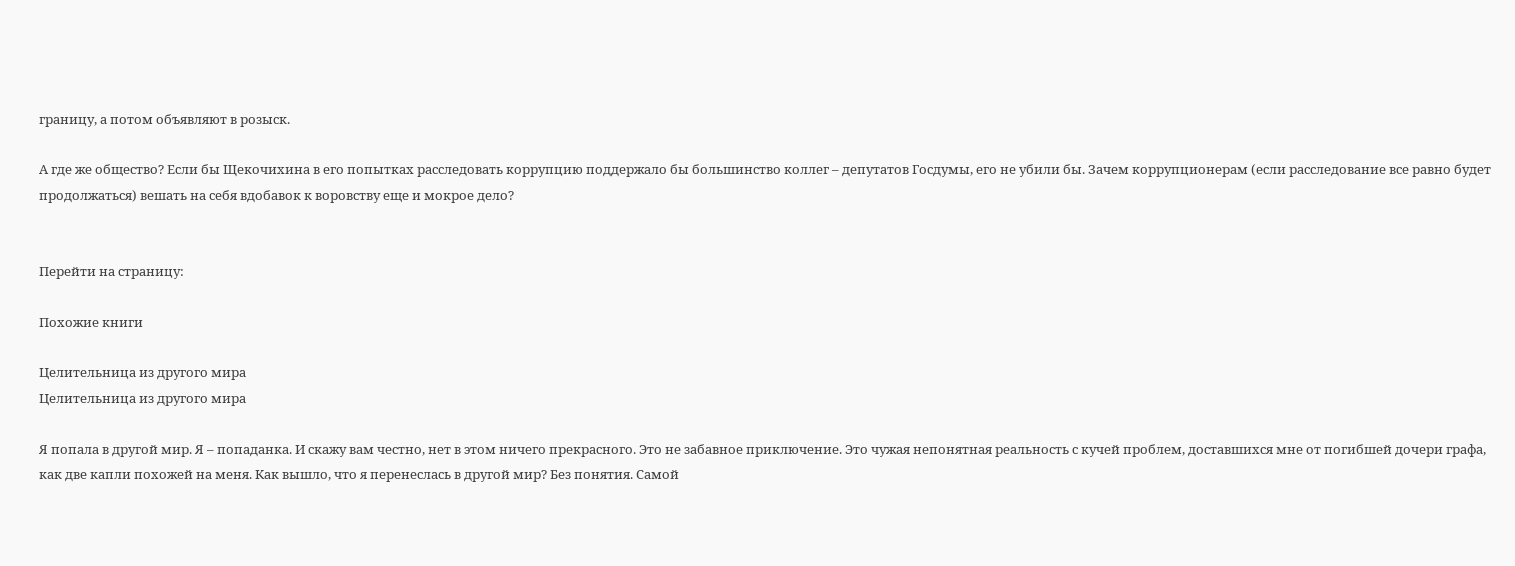границу, а потом объявляют в розыск.

А где же общество? Если бы Щекочихина в его попытках расследовать коррупцию поддержало бы большинство коллег – депутатов Госдумы, его не убили бы. Зачем коррупционерам (если расследование все равно будет продолжаться) вешать на себя вдобавок к воровству еще и мокрое дело?


Перейти на страницу:

Похожие книги

Целительница из другого мира
Целительница из другого мира

Я попала в другой мир. Я – попаданка. И скажу вам честно, нет в этом ничего прекрасного. Это не забавное приключение. Это чужая непонятная реальность с кучей проблем, доставшихся мне от погибшей дочери графа, как две капли похожей на меня. Как вышло, что я перенеслась в другой мир? Без понятия. Самой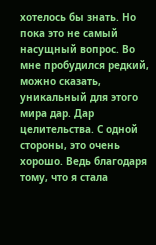хотелось бы знать. Но пока это не самый насущный вопрос. Во мне пробудился редкий, можно сказать, уникальный для этого мира дар. Дар целительства. С одной стороны, это очень хорошо. Ведь благодаря тому, что я стала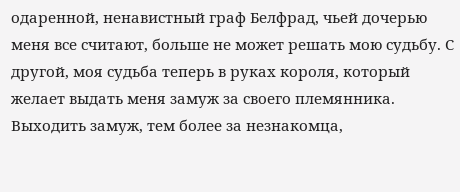одаренной, ненавистный граф Белфрад, чьей дочерью меня все считают, больше не может решать мою судьбу. С другой, моя судьба теперь в руках короля, который желает выдать меня замуж за своего племянника. Выходить замуж, тем более за незнакомца,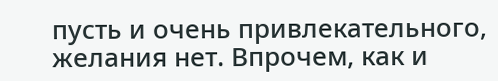пусть и очень привлекательного, желания нет. Впрочем, как и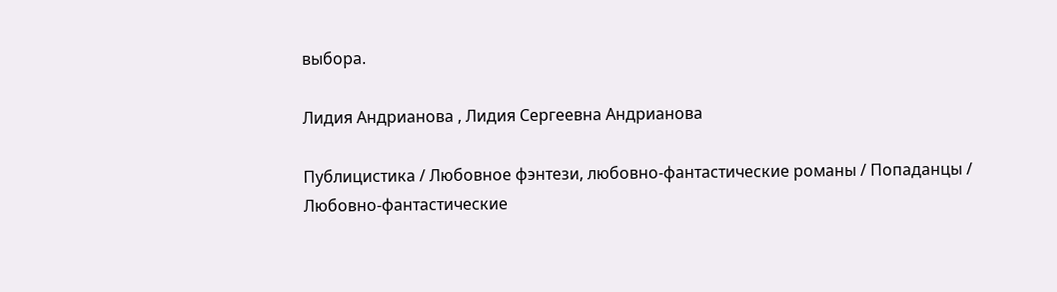выбора.

Лидия Андрианова , Лидия Сергеевна Андрианова

Публицистика / Любовное фэнтези, любовно-фантастические романы / Попаданцы / Любовно-фантастические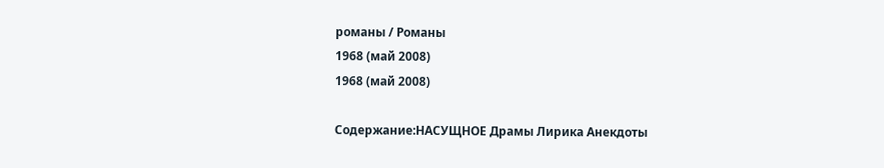романы / Романы
1968 (май 2008)
1968 (май 2008)

Содержание:НАСУЩНОЕ Драмы Лирика Анекдоты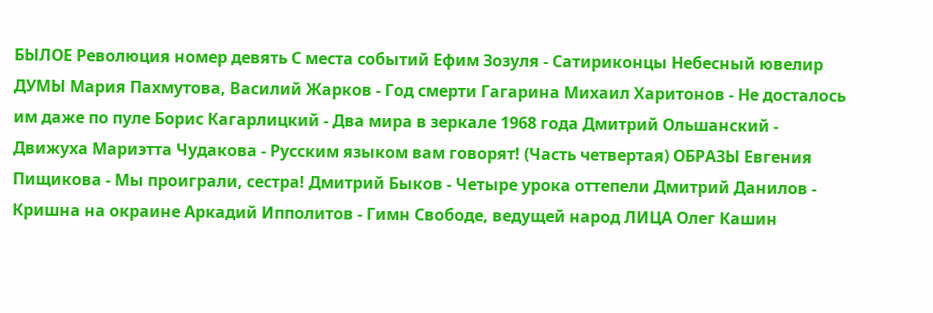БЫЛОЕ Революция номер девять С места событий Ефим Зозуля - Сатириконцы Небесный ювелир ДУМЫ Мария Пахмутова, Василий Жарков - Год смерти Гагарина Михаил Харитонов - Не досталось им даже по пуле Борис Кагарлицкий - Два мира в зеркале 1968 года Дмитрий Ольшанский - Движуха Мариэтта Чудакова - Русским языком вам говорят! (Часть четвертая) ОБРАЗЫ Евгения Пищикова - Мы проиграли, сестра! Дмитрий Быков - Четыре урока оттепели Дмитрий Данилов - Кришна на окраине Аркадий Ипполитов - Гимн Свободе, ведущей народ ЛИЦА Олег Кашин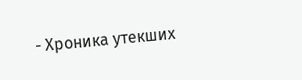- Хроника утекших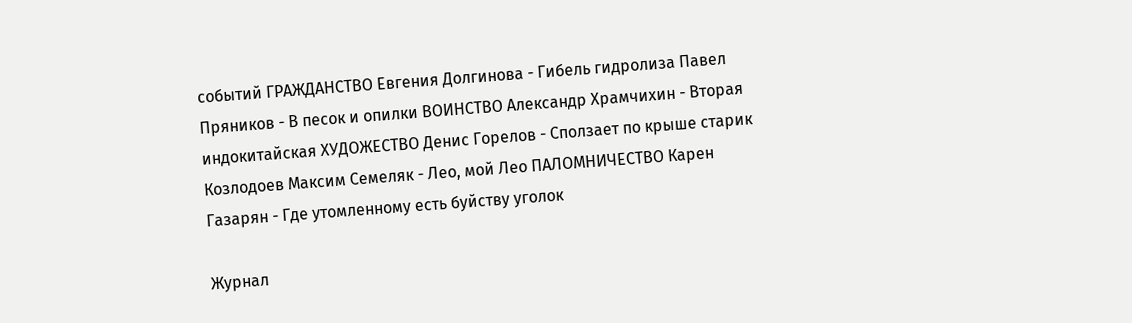событий ГРАЖДАНСТВО Евгения Долгинова - Гибель гидролиза Павел Пряников - В песок и опилки ВОИНСТВО Александр Храмчихин - Вторая индокитайская ХУДОЖЕСТВО Денис Горелов - Сползает по крыше старик Козлодоев Максим Семеляк - Лео, мой Лео ПАЛОМНИЧЕСТВО Карен Газарян - Где утомленному есть буйству уголок

Журнал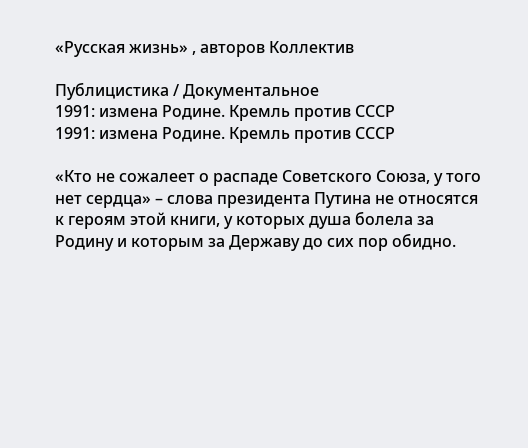«Русская жизнь» , авторов Коллектив

Публицистика / Документальное
1991: измена Родине. Кремль против СССР
1991: измена Родине. Кремль против СССР

«Кто не сожалеет о распаде Советского Союза, у того нет сердца» – слова президента Путина не относятся к героям этой книги, у которых душа болела за Родину и которым за Державу до сих пор обидно.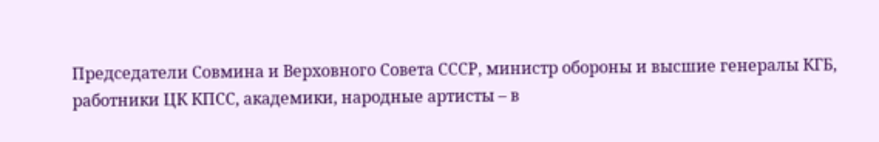Председатели Совмина и Верховного Совета СССР, министр обороны и высшие генералы КГБ, работники ЦК КПСС, академики, народные артисты – в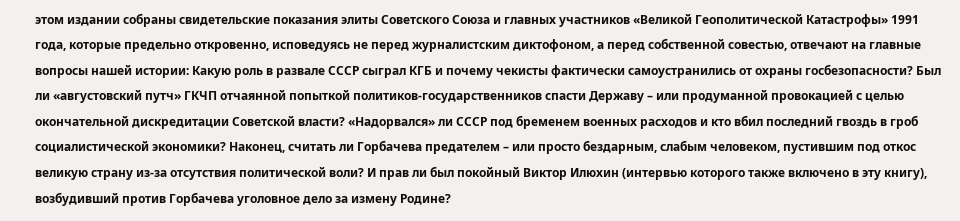этом издании собраны свидетельские показания элиты Советского Союза и главных участников «Великой Геополитической Катастрофы» 1991 года, которые предельно откровенно, исповедуясь не перед журналистским диктофоном, а перед собственной совестью, отвечают на главные вопросы нашей истории: Какую роль в развале СССР сыграл КГБ и почему чекисты фактически самоустранились от охраны госбезопасности? Был ли «августовский путч» ГКЧП отчаянной попыткой политиков-государственников спасти Державу – или продуманной провокацией с целью окончательной дискредитации Советской власти? «Надорвался» ли СССР под бременем военных расходов и кто вбил последний гвоздь в гроб социалистической экономики? Наконец, считать ли Горбачева предателем – или просто бездарным, слабым человеком, пустившим под откос великую страну из-за отсутствия политической воли? И прав ли был покойный Виктор Илюхин (интервью которого также включено в эту книгу), возбудивший против Горбачева уголовное дело за измену Родине?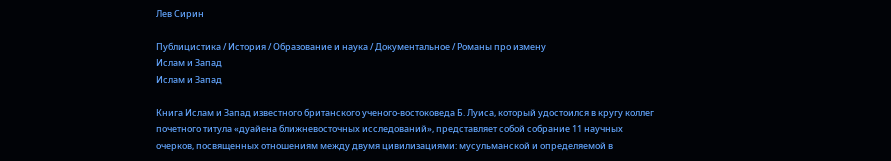Лев Сирин

Публицистика / История / Образование и наука / Документальное / Романы про измену
Ислам и Запад
Ислам и Запад

Книга Ислам и Запад известного британского ученого-востоковеда Б. Луиса, который удостоился в кругу коллег почетного титула «дуайена ближневосточных исследований», представляет собой собрание 11 научных очерков, посвященных отношениям между двумя цивилизациями: мусульманской и определяемой в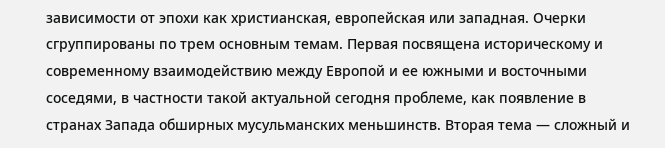зависимости от эпохи как христианская, европейская или западная. Очерки сгруппированы по трем основным темам. Первая посвящена историческому и современному взаимодействию между Европой и ее южными и восточными соседями, в частности такой актуальной сегодня проблеме, как появление в странах Запада обширных мусульманских меньшинств. Вторая тема — сложный и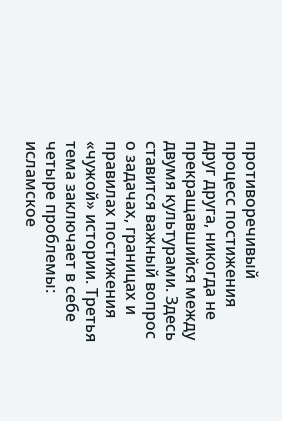противоречивый процесс постижения друг друга, никогда не прекращавшийся между двумя культурами. Здесь ставится важный вопрос о задачах, границах и правилах постижения «чужой» истории. Третья тема заключает в себе четыре проблемы: исламское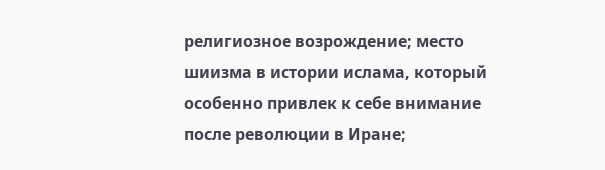религиозное возрождение; место шиизма в истории ислама, который особенно привлек к себе внимание после революции в Иране;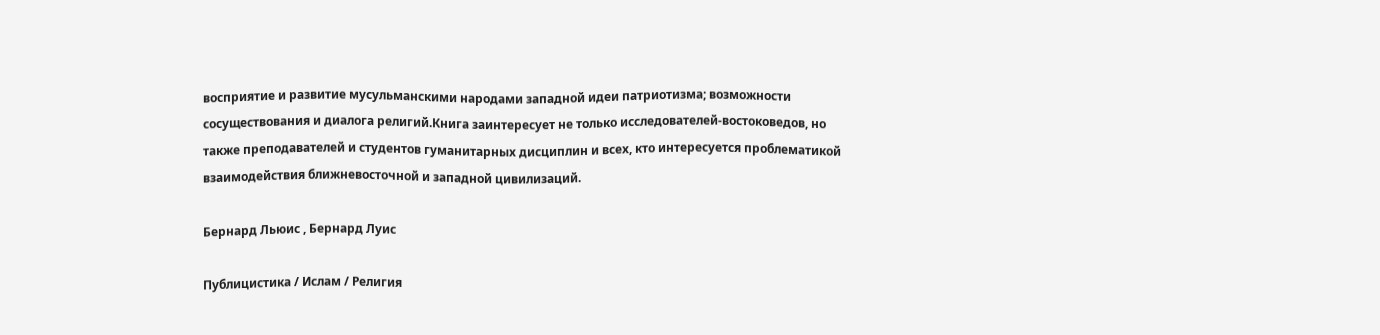восприятие и развитие мусульманскими народами западной идеи патриотизма; возможности сосуществования и диалога религий.Книга заинтересует не только исследователей-востоковедов, но также преподавателей и студентов гуманитарных дисциплин и всех, кто интересуется проблематикой взаимодействия ближневосточной и западной цивилизаций.

Бернард Льюис , Бернард Луис

Публицистика / Ислам / Религия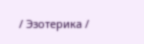/ Эзотерика /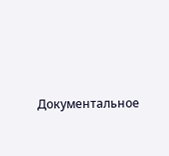Документальное